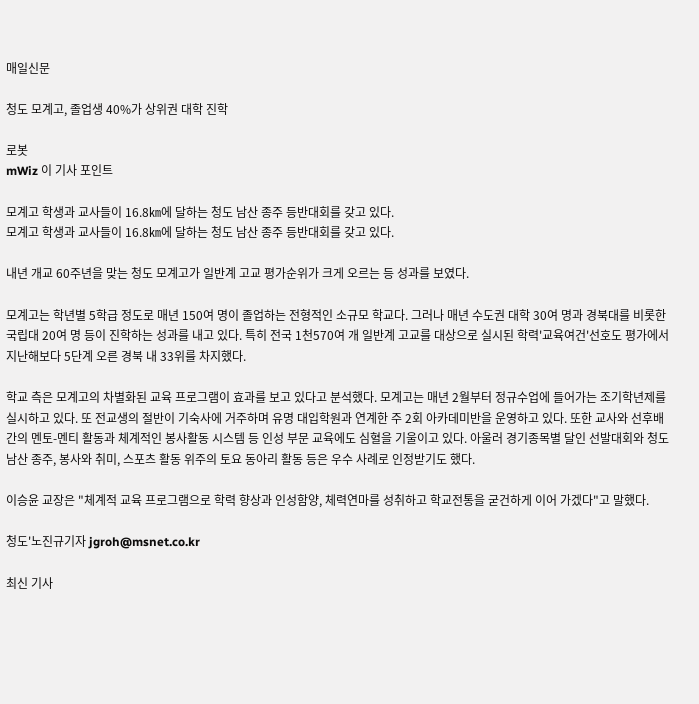매일신문

청도 모계고, 졸업생 40%가 상위권 대학 진학

로봇
mWiz 이 기사 포인트

모계고 학생과 교사들이 16.8㎞에 달하는 청도 남산 종주 등반대회를 갖고 있다.
모계고 학생과 교사들이 16.8㎞에 달하는 청도 남산 종주 등반대회를 갖고 있다.

내년 개교 60주년을 맞는 청도 모계고가 일반계 고교 평가순위가 크게 오르는 등 성과를 보였다.

모계고는 학년별 5학급 정도로 매년 150여 명이 졸업하는 전형적인 소규모 학교다. 그러나 매년 수도권 대학 30여 명과 경북대를 비롯한 국립대 20여 명 등이 진학하는 성과를 내고 있다. 특히 전국 1천570여 개 일반계 고교를 대상으로 실시된 학력'교육여건'선호도 평가에서 지난해보다 5단계 오른 경북 내 33위를 차지했다.

학교 측은 모계고의 차별화된 교육 프로그램이 효과를 보고 있다고 분석했다. 모계고는 매년 2월부터 정규수업에 들어가는 조기학년제를 실시하고 있다. 또 전교생의 절반이 기숙사에 거주하며 유명 대입학원과 연계한 주 2회 아카데미반을 운영하고 있다. 또한 교사와 선후배 간의 멘토-멘티 활동과 체계적인 봉사활동 시스템 등 인성 부문 교육에도 심혈을 기울이고 있다. 아울러 경기종목별 달인 선발대회와 청도 남산 종주, 봉사와 취미, 스포츠 활동 위주의 토요 동아리 활동 등은 우수 사례로 인정받기도 했다.

이승윤 교장은 "체계적 교육 프로그램으로 학력 향상과 인성함양, 체력연마를 성취하고 학교전통을 굳건하게 이어 가겠다"고 말했다.

청도'노진규기자 jgroh@msnet.co.kr

최신 기사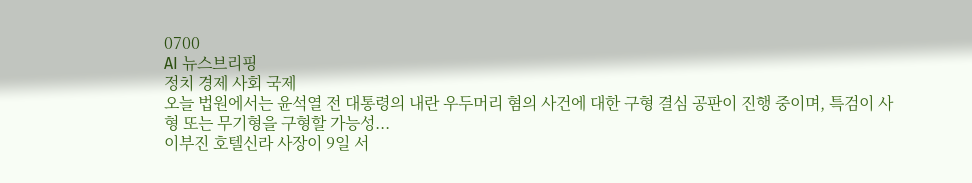0700
AI 뉴스브리핑
정치 경제 사회 국제
오늘 법원에서는 윤석열 전 대통령의 내란 우두머리 혐의 사건에 대한 구형 결심 공판이 진행 중이며, 특검이 사형 또는 무기형을 구형할 가능성...
이부진 호텔신라 사장이 9일 서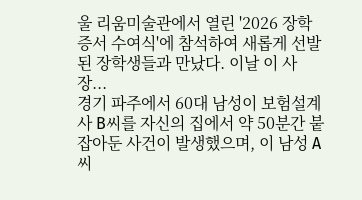울 리움미술관에서 열린 '2026 장학증서 수여식'에 참석하여 새롭게 선발된 장학생들과 만났다. 이날 이 사장...
경기 파주에서 60대 남성이 보험설계사 B씨를 자신의 집에서 약 50분간 붙잡아둔 사건이 발생했으며, 이 남성 A씨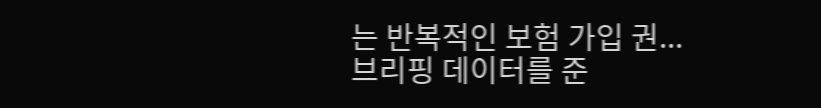는 반복적인 보험 가입 권...
브리핑 데이터를 준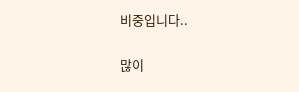비중입니다..

많이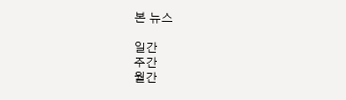본 뉴스

일간
주간
월간